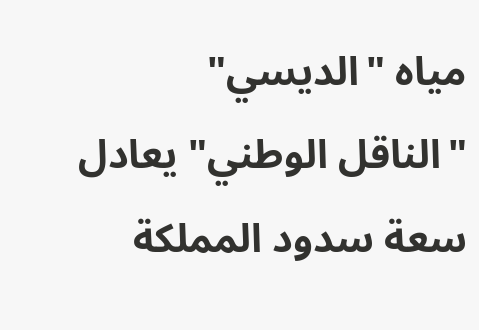مياه "الديسي"
"الناقل الوطني" يعادل سعة سدود المملكة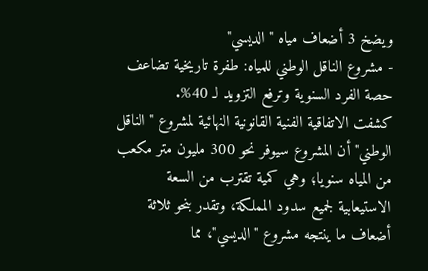ويضخ 3 أضعاف مياه "الديسي"
- مشروع الناقل الوطني للمياه: طفرة تاريخية تضاعف حصة الفرد السنوية وترفع التزويد لـ 40%.
كشفت الاتفاقية الفنية القانونية النهائية لمشروع "الناقل الوطني" أن المشروع سيوفر نحو 300 مليون متر مكعب من المياه سنويا؛ وهي كمية تقترب من السعة الاستيعابية لجميع سدود المملكة، وتقدر بنحو ثلاثة أضعاف ما ينتجه مشروع "الديسي"، مما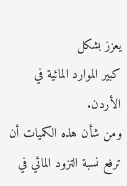يعزز بشكل
كبير الموارد المائية في الأردن.
ومن شأن هذه الكميات أن ترفع نسبة التزود المائي في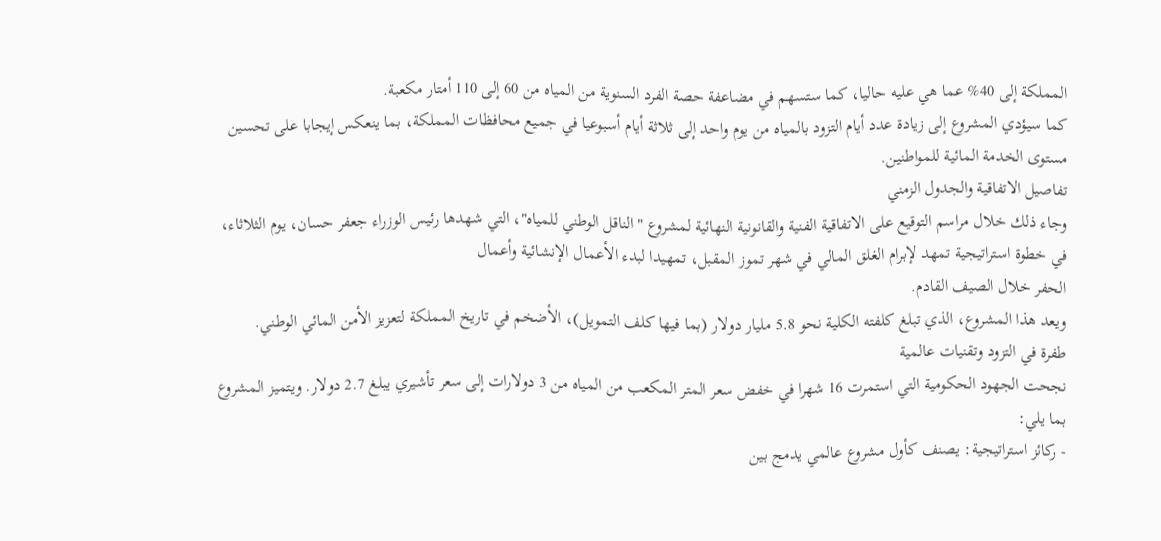المملكة إلى 40% عما هي عليه حاليا، كما ستسهم في مضاعفة حصة الفرد السنوية من المياه من 60 إلى 110 أمتار مكعبة.
كما سيؤدي المشروع إلى زيادة عدد أيام التزود بالمياه من يوم واحد إلى ثلاثة أيام أسبوعيا في جميع محافظات المملكة، بما ينعكس إيجابا على تحسين مستوى الخدمة المائية للمواطنين.
تفاصيل الاتفاقية والجدول الزمني
وجاء ذلك خلال مراسم التوقيع على الاتفاقية الفنية والقانونية النهائية لمشروع "الناقل الوطني للمياه"، التي شهدها رئيس الوزراء جعفر حسان، يوم الثلاثاء، في خطوة استراتيجية تمهد لإبرام الغلق المالي في شهر تموز المقبل، تمهيدا لبدء الأعمال الإنشائية وأعمال
الحفر خلال الصيف القادم.
ويعد هذا المشروع، الذي تبلغ كلفته الكلية نحو 5.8 مليار دولار (بما فيها كلف التمويل)، الأضخم في تاريخ المملكة لتعزيز الأمن المائي الوطني.
طفرة في التزود وتقنيات عالمية
نجحت الجهود الحكومية التي استمرت 16 شهرا في خفض سعر المتر المكعب من المياه من 3 دولارات إلى سعر تأشيري يبلغ 2.7 دولار. ويتميز المشروع بما يلي:
- ركائز استراتيجية: يصنف كأول مشروع عالمي يدمج بين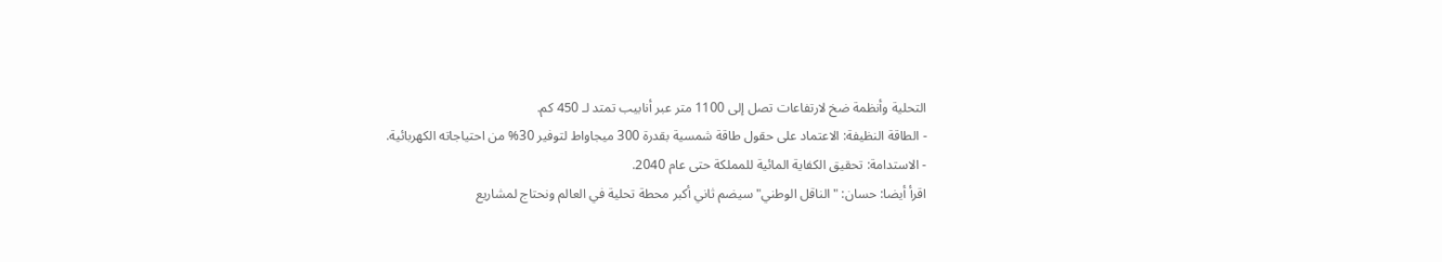التحلية وأنظمة ضخ لارتفاعات تصل إلى 1100 متر عبر أنابيب تمتد لـ 450 كم.
- الطاقة النظيفة: الاعتماد على حقول طاقة شمسية بقدرة 300 ميجاواط لتوفير 30% من احتياجاته الكهربائية.
- الاستدامة: تحقيق الكفاية المائية للمملكة حتى عام 2040.
اقرأ أيضا: حسان: "الناقل الوطني" سيضم ثاني أكبر محطة تحلية في العالم ونحتاج لمشاريع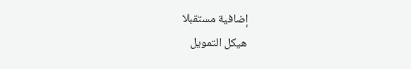إضافية مستقبلا
هيكل التمويل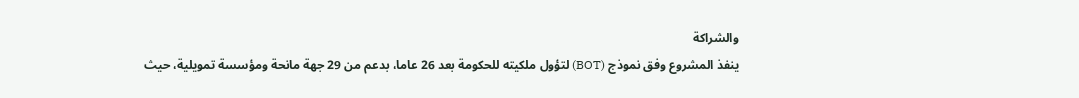والشراكة
ينفذ المشروع وفق نموذج (BOT) لتؤول ملكيته للحكومة بعد 26 عاما، بدعم من 29 جهة مانحة ومؤسسة تمويلية، حيث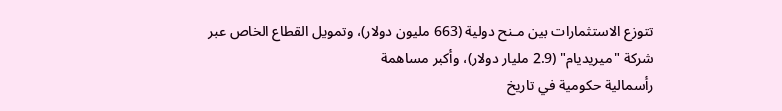تتوزع الاستثمارات بين مـنح دولية (663 مليون دولار)، وتمويل القطاع الخاص عبر شركة "ميريديام" (2.9 مليار دولار)، وأكبر مساهمة
رأسمالية حكومية في تاريخ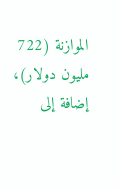الموازنة (722 مليون دولار)، إضافة إلى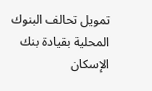تمويل تحالف البنوك المحلية بقيادة بنك الإسكان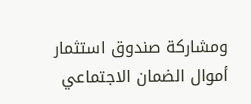ومشاركة صندوق استثمار أموال الضمان الاجتماعي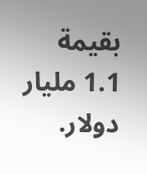بقيمة 1.1 مليار دولار.